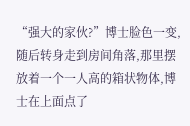“强大的家伙?”博士脸色一变,随后转身走到房间角落,那里摆放着一个一人高的箱状物体,博士在上面点了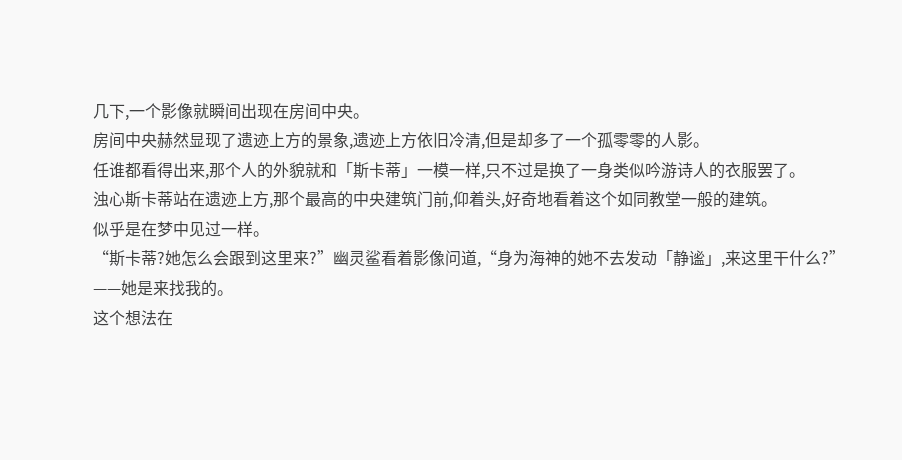几下,一个影像就瞬间出现在房间中央。
房间中央赫然显现了遗迹上方的景象,遗迹上方依旧冷清,但是却多了一个孤零零的人影。
任谁都看得出来,那个人的外貌就和「斯卡蒂」一模一样,只不过是换了一身类似吟游诗人的衣服罢了。
浊心斯卡蒂站在遗迹上方,那个最高的中央建筑门前,仰着头,好奇地看着这个如同教堂一般的建筑。
似乎是在梦中见过一样。
“斯卡蒂?她怎么会跟到这里来?”幽灵鲨看着影像问道,“身为海神的她不去发动「静谧」,来这里干什么?”
——她是来找我的。
这个想法在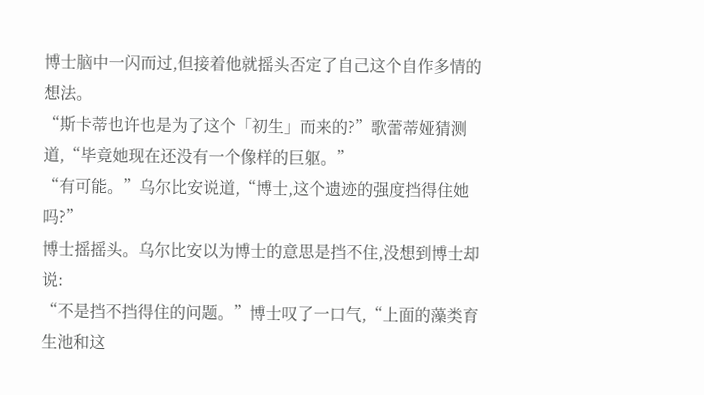博士脑中一闪而过,但接着他就摇头否定了自己这个自作多情的想法。
“斯卡蒂也许也是为了这个「初生」而来的?”歌蕾蒂娅猜测道,“毕竟她现在还没有一个像样的巨躯。”
“有可能。”乌尔比安说道,“博士,这个遗迹的强度挡得住她吗?”
博士摇摇头。乌尔比安以为博士的意思是挡不住,没想到博士却说:
“不是挡不挡得住的问题。”博士叹了一口气,“上面的藻类育生池和这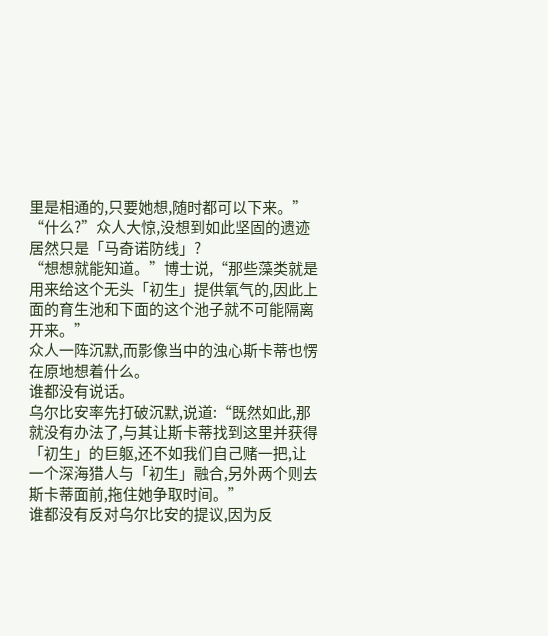里是相通的,只要她想,随时都可以下来。”
“什么?”众人大惊,没想到如此坚固的遗迹居然只是「马奇诺防线」?
“想想就能知道。”博士说,“那些藻类就是用来给这个无头「初生」提供氧气的,因此上面的育生池和下面的这个池子就不可能隔离开来。”
众人一阵沉默,而影像当中的浊心斯卡蒂也愣在原地想着什么。
谁都没有说话。
乌尔比安率先打破沉默,说道:“既然如此,那就没有办法了,与其让斯卡蒂找到这里并获得「初生」的巨躯,还不如我们自己赌一把,让一个深海猎人与「初生」融合,另外两个则去斯卡蒂面前,拖住她争取时间。”
谁都没有反对乌尔比安的提议,因为反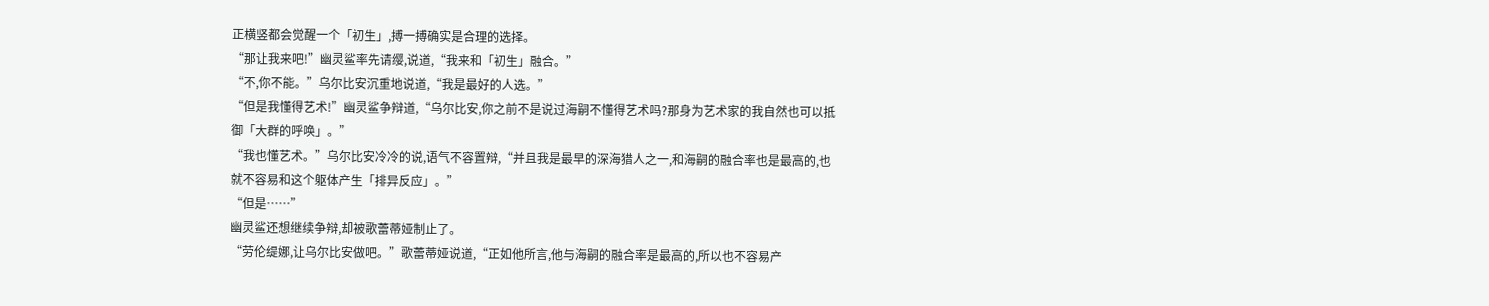正横竖都会觉醒一个「初生」,搏一搏确实是合理的选择。
“那让我来吧!”幽灵鲨率先请缨,说道,“我来和「初生」融合。”
“不,你不能。”乌尔比安沉重地说道,“我是最好的人选。”
“但是我懂得艺术!”幽灵鲨争辩道,“乌尔比安,你之前不是说过海嗣不懂得艺术吗?那身为艺术家的我自然也可以抵御「大群的呼唤」。”
“我也懂艺术。”乌尔比安冷冷的说,语气不容置辩,“并且我是最早的深海猎人之一,和海嗣的融合率也是最高的,也就不容易和这个躯体产生「排异反应」。”
“但是……”
幽灵鲨还想继续争辩,却被歌蕾蒂娅制止了。
“劳伦缇娜,让乌尔比安做吧。”歌蕾蒂娅说道,“正如他所言,他与海嗣的融合率是最高的,所以也不容易产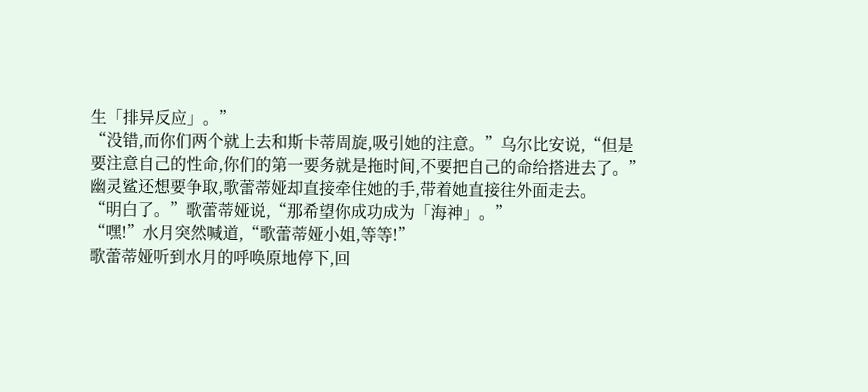生「排异反应」。”
“没错,而你们两个就上去和斯卡蒂周旋,吸引她的注意。”乌尔比安说,“但是要注意自己的性命,你们的第一要务就是拖时间,不要把自己的命给搭进去了。”
幽灵鲨还想要争取,歌蕾蒂娅却直接牵住她的手,带着她直接往外面走去。
“明白了。”歌蕾蒂娅说,“那希望你成功成为「海神」。”
“嘿!”水月突然喊道,“歌蕾蒂娅小姐,等等!”
歌蕾蒂娅听到水月的呼唤原地停下,回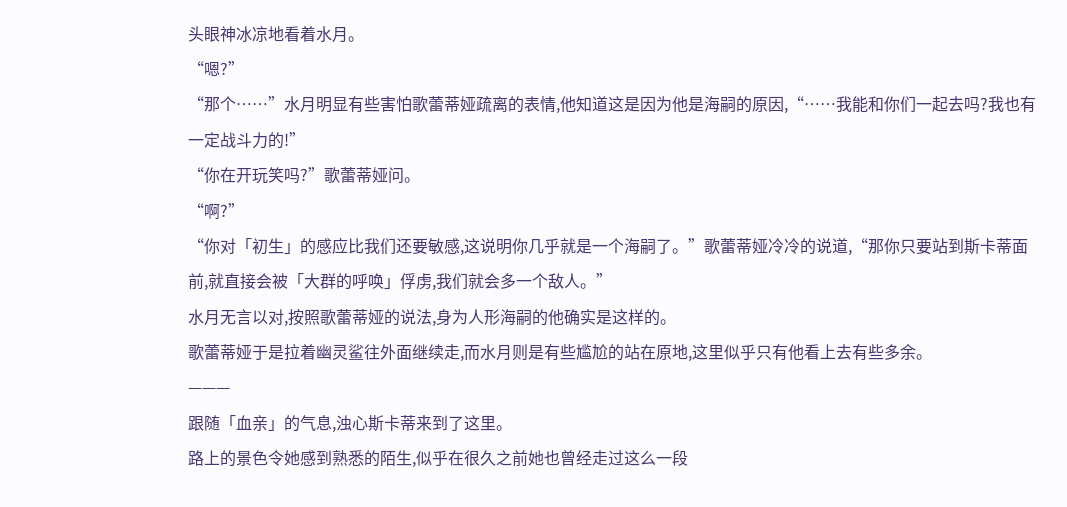头眼神冰凉地看着水月。
“嗯?”
“那个……”水月明显有些害怕歌蕾蒂娅疏离的表情,他知道这是因为他是海嗣的原因,“……我能和你们一起去吗?我也有一定战斗力的!”
“你在开玩笑吗?”歌蕾蒂娅问。
“啊?”
“你对「初生」的感应比我们还要敏感,这说明你几乎就是一个海嗣了。”歌蕾蒂娅冷冷的说道,“那你只要站到斯卡蒂面前,就直接会被「大群的呼唤」俘虏,我们就会多一个敌人。”
水月无言以对,按照歌蕾蒂娅的说法,身为人形海嗣的他确实是这样的。
歌蕾蒂娅于是拉着幽灵鲨往外面继续走,而水月则是有些尴尬的站在原地,这里似乎只有他看上去有些多余。
———
跟随「血亲」的气息,浊心斯卡蒂来到了这里。
路上的景色令她感到熟悉的陌生,似乎在很久之前她也曾经走过这么一段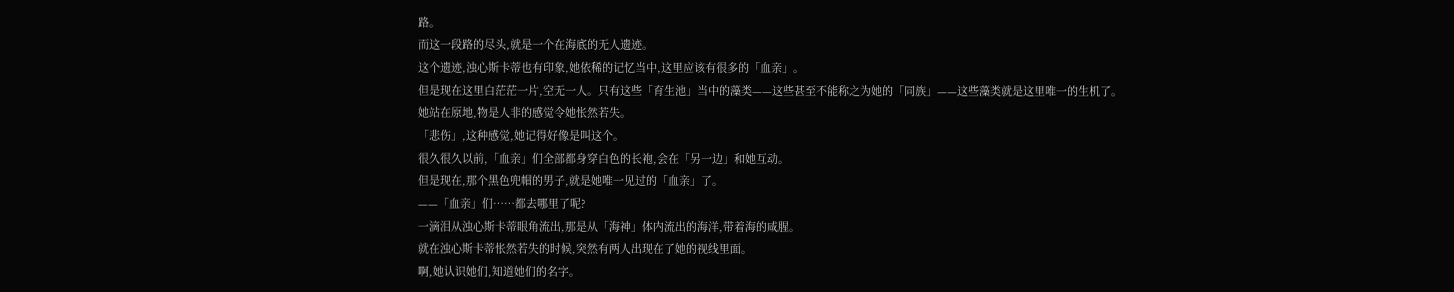路。
而这一段路的尽头,就是一个在海底的无人遗迹。
这个遗迹,浊心斯卡蒂也有印象,她依稀的记忆当中,这里应该有很多的「血亲」。
但是现在这里白茫茫一片,空无一人。只有这些「育生池」当中的藻类——这些甚至不能称之为她的「同族」——这些藻类就是这里唯一的生机了。
她站在原地,物是人非的感觉令她怅然若失。
「悲伤」,这种感觉,她记得好像是叫这个。
很久很久以前,「血亲」们全部都身穿白色的长袍,会在「另一边」和她互动。
但是现在,那个黑色兜帽的男子,就是她唯一见过的「血亲」了。
——「血亲」们……都去哪里了呢?
一滴泪从浊心斯卡蒂眼角流出,那是从「海神」体内流出的海洋,带着海的咸腥。
就在浊心斯卡蒂怅然若失的时候,突然有两人出现在了她的视线里面。
啊,她认识她们,知道她们的名字。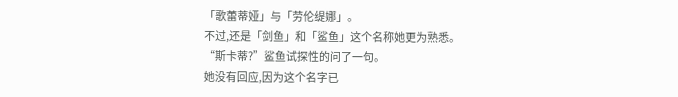「歌蕾蒂娅」与「劳伦缇娜」。
不过,还是「剑鱼」和「鲨鱼」这个名称她更为熟悉。
“斯卡蒂?”鲨鱼试探性的问了一句。
她没有回应,因为这个名字已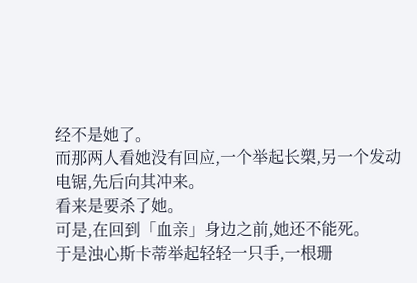经不是她了。
而那两人看她没有回应,一个举起长槊,另一个发动电锯,先后向其冲来。
看来是要杀了她。
可是,在回到「血亲」身边之前,她还不能死。
于是浊心斯卡蒂举起轻轻一只手,一根珊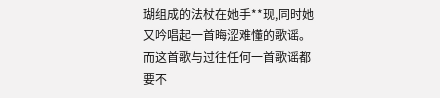瑚组成的法杖在她手**现,同时她又吟唱起一首晦涩难懂的歌谣。
而这首歌与过往任何一首歌谣都要不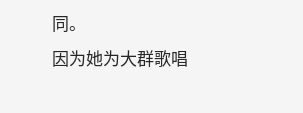同。
因为她为大群歌唱